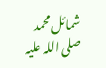شمائل محمد صلی اللہ علیہ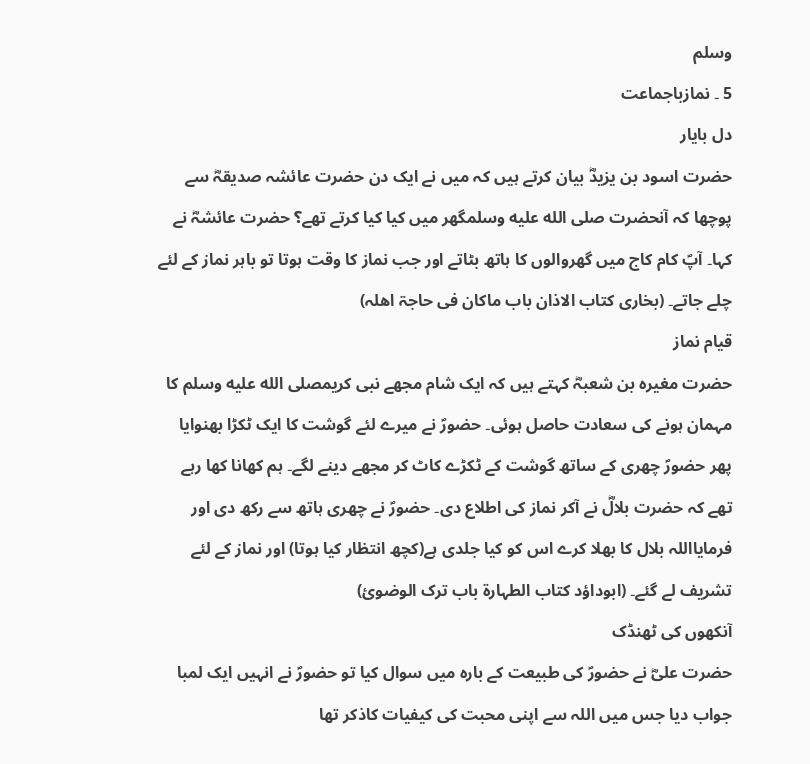وسلم
5 ۔ نمازباجماعت
دل بایار
حضرت اسود بن یزیدؓ بیان کرتے ہیں کہ میں نے ایک دن حضرت عائشہ صدیقہؓ سے پوچھا کہ آنحضرت صلى الله عليه وسلمگھر میں کیا کیا کرتے تھے؟ حضرت عائشہؓ نے کہا۔ آپؐ کام کاج میں گھروالوں کا ہاتھ بٹاتے اور جب نماز کا وقت ہوتا تو باہر نماز کے لئے چلے جاتے۔ (بخاری کتاب الاذان باب ماکان فی حاجۃ اھلہ)
قیام نماز
حضرت مغیرہ بن شعبہؓ کہتے ہیں کہ ایک شام مجھے نبی کریمصلى الله عليه وسلم کا مہمان ہونے کی سعادت حاصل ہوئی۔ حضورؐ نے میرے لئے گوشت کا ایک ٹکڑا بھنوایا پھر حضورؐ چھری کے ساتھ گوشت کے ٹکڑے کاٹ کر مجھے دینے لگے۔ ہم کھانا کھا رہے تھے کہ حضرت بلالؓ نے آکر نماز کی اطلاع دی۔ حضورؐ نے چھری ہاتھ سے رکھ دی اور فرمایااللہ بلال کا بھلا کرے اس کو کیا جلدی ہے(کچھ انتظار کیا ہوتا) اور نماز کے لئے تشریف لے گئے۔ (ابوداؤد کتاب الطہارۃ باب ترک الوضوئ)
آنکھوں کی ٹھنڈک
حضرت علیؓ نے حضورؐ کی طبیعت کے بارہ میں سوال کیا تو حضورؐ نے انہیں ایک لمبا جواب دیا جس میں اللہ سے اپنی محبت کی کیفیات کاذکر تھا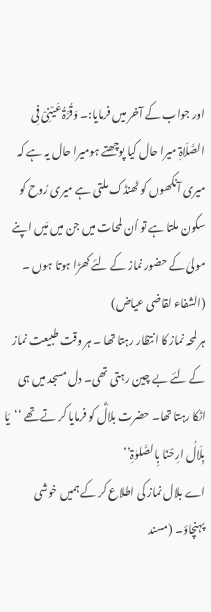اور جواب کے آخر میں فرمایا:۔ وَقُرَّۃُ عَیْنِیْ فِی الصَّلَاۃِ میرا حال کیا پوچھتے ہومیرا حال یہ ہے کہ میری آنکھوں کو ٹھنڈک ملتی ہے میری رُوح کو سکون ملتا ہے تو اُن لمحات میں جن میں مَیں اپنے مولیٰ کے حضور نماز کے لئے کھڑا ہوتا ہوں ۔ (الشفاء لقاضی عیاض)
ہر لمحہ نماز کا انتظار رہتا تھا ۔ ہر وقت طبیعت نماز کے لئے بے چین رہتی تھی۔ دل مسجد میں ہی اٹکا رہتا تھا۔ حضرت بلالؓ کو فرمایا کر تے تھے ‘‘یَا بِلَالُ ارِحْنَا بِالصَّلوٰۃِ’’
اے بلال نماز کی اطلاع کر کے ہمیں خوشی پہنچاؤ۔ (مسند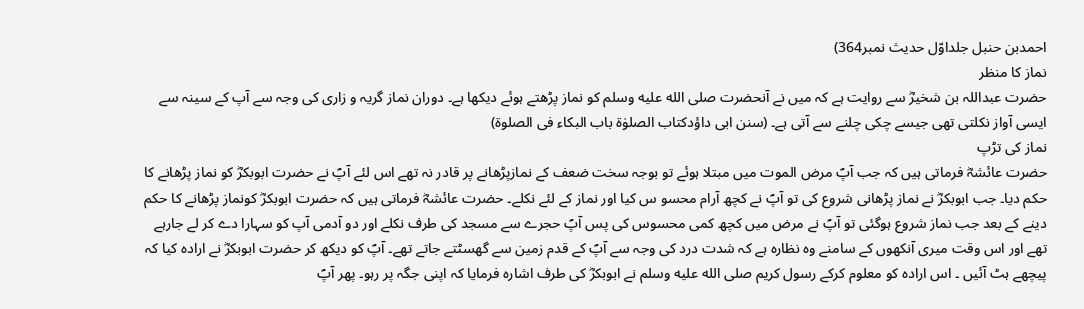احمدبن حنبل جلداوّل حدیث نمبر364)
نماز کا منظر
حضرت عبداللہ بن شخیرؓ سے روایت ہے کہ میں نے آنحضرت صلى الله عليه وسلم کو نماز پڑھتے ہوئے دیکھا ہے۔ دوران نماز گریہ و زاری کی وجہ سے آپ کے سینہ سے ایسی آواز نکلتی تھی جیسے چکی چلنے سے آتی ہے۔ (سنن ابی داؤدکتاب الصلوٰۃ باب البکاء فی الصلوۃ)
نماز کی تڑپ
حضرت عائشہؓ فرماتی ہیں کہ جب آپؐ مرض الموت میں مبتلا ہوئے تو بوجہ سخت ضعف کے نمازپڑھانے پر قادر نہ تھے اس لئے آپؐ نے حضرت ابوبکرؓ کو نماز پڑھانے کا حکم دیا۔ جب ابوبکرؓ نے نماز پڑھانی شروع کی تو آپؐ نے کچھ آرام محسو س کیا اور نماز کے لئے نکلے۔ حضرت عائشہؓ فرماتی ہیں کہ حضرت ابوبکرؓ کونماز پڑھانے کا حکم دینے کے بعد جب نماز شروع ہوگئی تو آپؐ نے مرض میں کچھ کمی محسوس کی پس آپؐ حجرے سے مسجد کی طرف نکلے اور دو آدمی آپ کو سہارا دے کر لے جارہے تھے اور اس وقت میری آنکھوں کے سامنے وہ نظارہ ہے کہ شدت درد کی وجہ سے آپؐ کے قدم زمین سے گھسٹتے جاتے تھے۔ آپؐ کو دیکھ کر حضرت ابوبکرؓ نے ارادہ کیا کہ پیچھے ہٹ آئیں ۔ اس ارادہ کو معلوم کرکے رسول کریم صلى الله عليه وسلم نے ابوبکرؓ کی طرف اشارہ فرمایا کہ اپنی جگہ پر رہو۔ پھر آپؐ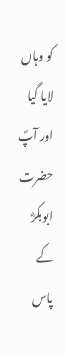کو وہاں لایا گیا اور آپؐ حضرت ابوبکرؓ کے پاس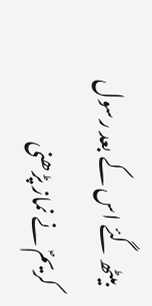بیٹھ گئے اس کے بعد رسول کریمؐ نے نماز پڑھنی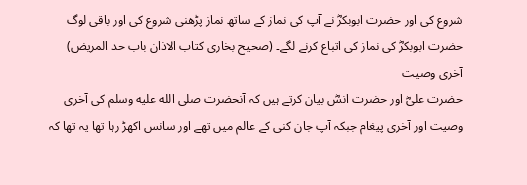شروع کی اور حضرت ابوبکرؓ نے آپ کی نماز کے ساتھ نماز پڑھنی شروع کی اور باقی لوگ حضرت ابوبکرؓ کی نماز کی اتباع کرنے لگے۔ (صحیح بخاری کتاب الاذان باب حد المریض)
آخری وصیت
حضرت علیؓ اور حضرت انسؓ بیان کرتے ہیں کہ آنحضرت صلى الله عليه وسلم کی آخری وصیت اور آخری پیغام جبکہ آپ جان کنی کے عالم میں تھے اور سانس اکھڑ رہا تھا یہ تھا کہ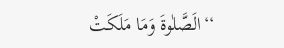‘‘الَصَّلٰوۃَ وَمَا مَلَکَتْ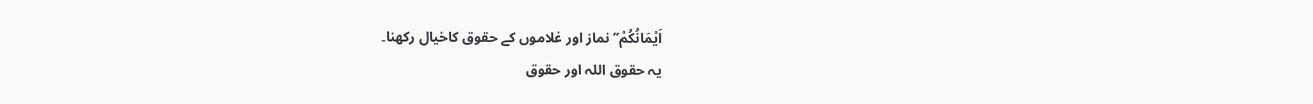اَیْمَانُکُمْ’’ نماز اور غلاموں کے حقوق کاخیال رکھنا۔
یہ حقوق اللہ اور حقوق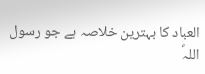العباد کا بہترین خلاصہ ہے جو رسول اللہؐ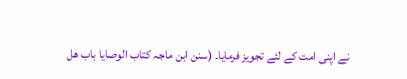نے اپنی امت کے لئے تجویز فرمایا۔ (سنن ابن ماجہ کتاب الوصایا باب ھل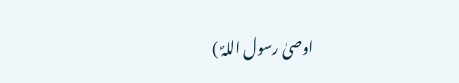اوصیٰ رسول اللہؐ )